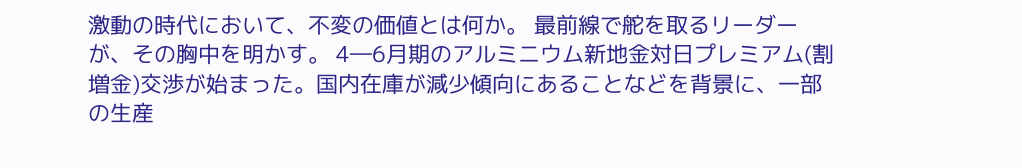激動の時代において、不変の価値とは何か。 最前線で舵を取るリーダーが、その胸中を明かす。 4―6月期のアルミニウム新地金対日プレミアム(割増金)交渉が始まった。国内在庫が減少傾向にあることなどを背景に、一部の生産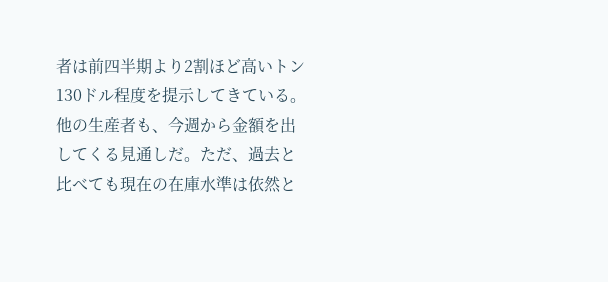者は前四半期より2割ほど高いトン130ドル程度を提示してきている。他の生産者も、今週から金額を出してくる見通しだ。ただ、過去と比べても現在の在庫水準は依然と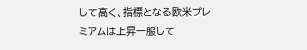して高く、指標となる欧米プレミアムは上昇一服して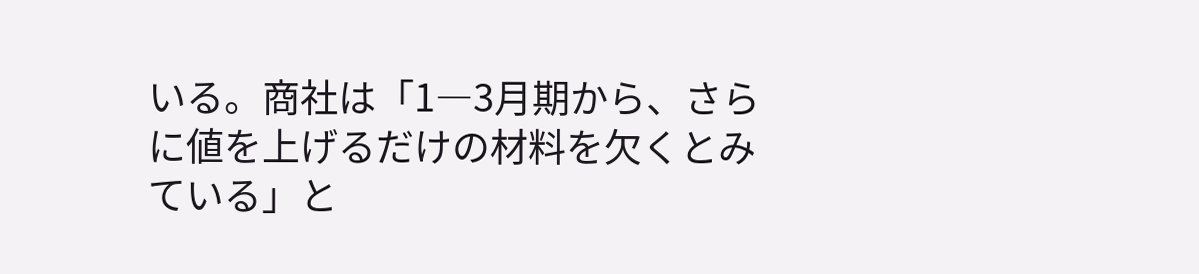いる。商社は「1―3月期から、さらに値を上げるだけの材料を欠くとみている」と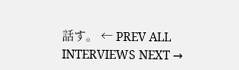話す。 ← PREV ALL INTERVIEWS NEXT →